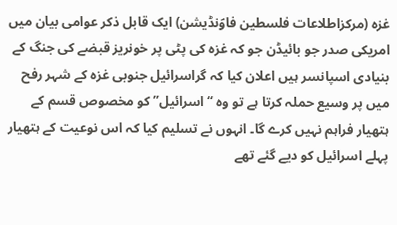غزہ (مرکزاطلاعات فلسطین فاوؑنڈیشن) ایک قابل ذکر عوامی بیان میں امریکی صدر جو بائیڈن جو کہ غزہ کی پٹی پر خونریز قبضے کی جنگ کے بنیادی اسپانسر ہیں اعلان کیا کہ گراسرائیل جنوبی غزہ کے شہر رفح میں پر وسیع حملہ کرتا ہے تو وہ “اسرائیل” کو مخصوص قسم کے ہتھیار فراہم نہیں کرے گا۔ انہوں نے تسلیم کیا کہ اس نوعیت کے ہتھیار پہلے اسرائیل کو دیے گئے تھے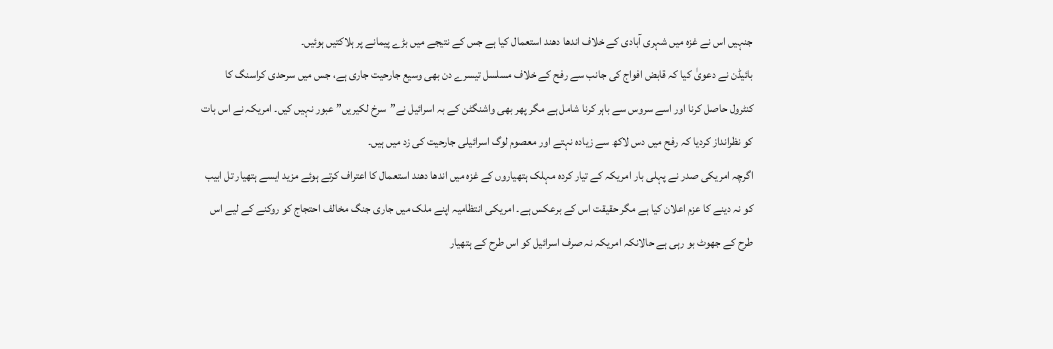جنہیں اس نے غزہ میں شہری آبادی کے خلاف اندھا دھند استعمال کیا ہے جس کے نتیجے میں بڑے پیمانے پر ہلاکتیں ہوئیں۔
بائیڈن نے دعویٰ کیا کہ قابض افواج کی جانب سے رفح کے خلاف مسلسل تیسرے دن بھی وسیع جارحیت جاری ہے، جس میں سرحدی کراسنگ کا کنٹرول حاصل کرنا اور اسے سروس سے باہر کرنا شامل ہے مگر پھر بھی واشنگٹن کے بہ اسرائیل نے”سرخ لکیریں” عبور نہیں کیں۔ امریکہ نے اس بات کو نظرانداز کردیا کہ رفح میں دس لاکھ سے زیادہ نہتے اور معصوم لوگ اسرائیلی جارحیت کی زد میں ہیں۔
اگرچہ امریکی صدر نے پہلی بار امریکہ کے تیار کردہ مہلک ہتھیاروں کے غزہ میں اندھا دھند استعمال کا اعتراف کرتے ہوئے مزید ایسے ہتھیار تل ابیب کو نہ دینے کا عزم اعلان کیا ہے مگر حقیقت اس کے برعکس ہے۔ امریکی انتظامیہ اپنے ملک میں جاری جنگ مخالف احتجاج کو روکنے کے لیے اس طرح کے جھوٹ بو رہی ہے حالانکہ امریکہ نہ صرف اسرائیل کو اس طرح کے ہتھیار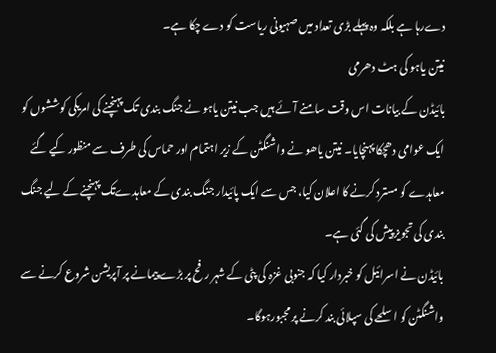دےرہا ہے بلکہ وہ پہلے بڑی تعداد میں صہیونی ریاست کو دے چکا ہے۔
نیتن یاہو کی ہٹ دھرمی
بائیڈن کے بیانات اس وقت سامنے آئے ہیں جب نیتن یاہو نے جنگ بندی تک پہنچنے کی امریکی کوششوں کو ایک عوامی دھچکا پہنچایا۔ نیتن یاھو نے واشنگٹن کے زیر اہتمام اور حماس کی طرف سے منظور کیے گئے معاہدے کو مسترد کرنے کا اعلان کیا، جس سے ایک پائیدار جنگ بندی کے معاہدےتک پہنچنے کے لیے جنگ بندی کی تجویز پیش کی گئی ہے۔
بائیڈن نے اسرائیل کو خبردار کیا کہ جنوبی غزہ کی پٹی کے شہر رفح پر بڑے پیمانے پر آپریشن شروع کرنے سے واشنگٹن کو اسلحے کی سپلائی بند کرنے پر مجبورہوگا۔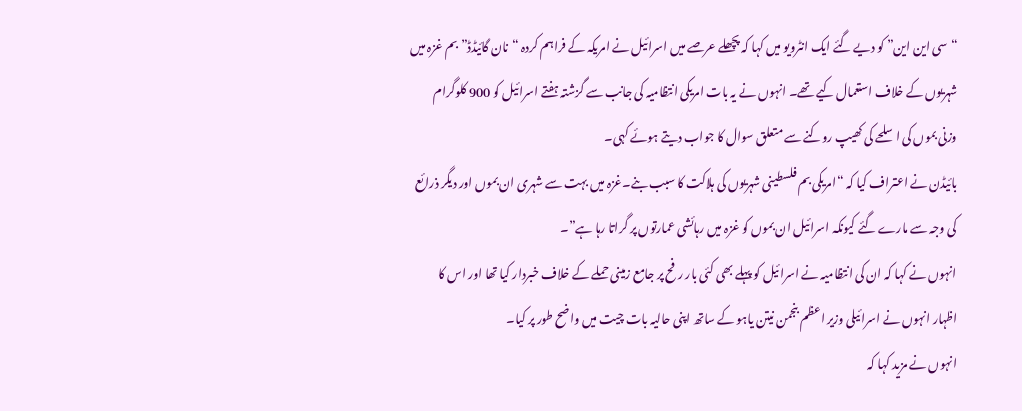“سی این این” کو دیے گئے ایک انٹرویو میں کہا کہ پچھلے عرصے میں اسرائیل نے امریکہ کے فراہم کردہ “نان گائیڈڈ” بم غزہ میں شہریوں کے خلاف استعمال کیے تھے۔ انہوں نے یہ بات امریکی انتظامیہ کی جانب سے گزشتہ ہفتے اسرائیل کو 900 کلوگرام وزنی بموں کی اسلحے کی کھیپ روکنے سے متعلق سوال کا جواب دیتے ہوئے کہی۔
بائیڈن نے اعتراف کیا کہ “امریکی بم فلسطینی شہریوں کی ہلاکت کا سبب بنے۔غزہ میں بہت سے شہری ان بموں اور دیگر ذرائع کی وجہ سے مارے گئے کیونکہ اسرائیل ان بموں کو غزہ میں رہائشی عمارتوں پر گراتا رہا ہے”۔
انہوں نے کہا کہ ان کی انتظامیہ نے اسرائیل کو پہلے بھی کئی بار رفح پر جامع زمینی حملے کے خلاف خبردار کیا تھا اور اس کا اظہار انہوں نے اسرائیلی وزیر اعظم بنجمن نیتن یاہو کے ساتھ اپنی حالیہ بات چیت میں واضح طور پر کیا۔
انہوں نے مزید کہا کہ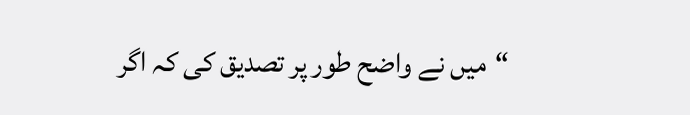“میں نے واضح طور پر تصدیق کی کہ اگر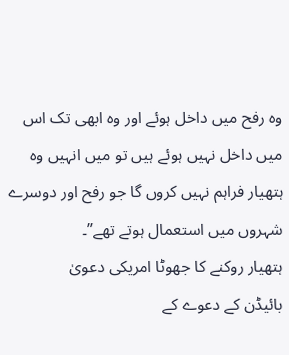وہ رفح میں داخل ہوئے اور وہ ابھی تک اس میں داخل نہیں ہوئے ہیں تو میں انہیں وہ ہتھیار فراہم نہیں کروں گا جو رفح اور دوسرے شہروں میں استعمال ہوتے تھے”۔
ہتھیار روکنے کا جھوٹا امریکی دعویٰ
بائیڈن کے دعوے کے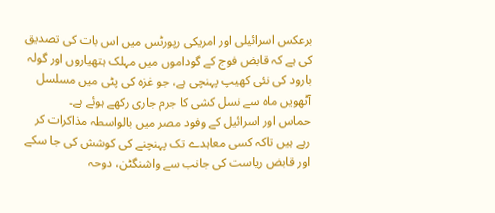برعکس اسرائیلی اور امریکی رپورٹس میں اس بات کی تصدیق کی ہے کہ قابض فوج کے گوداموں میں مہلک ہتھیاروں اور گولہ بارود کی نئی کھیپ پہنچی ہے، جو غزہ کی پٹی میں مسلسل آٹھویں ماہ سے نسل کشی کا جرم جاری رکھے ہوئے ہے۔
حماس اور اسرائیل کے وفود مصر میں بالواسطہ مذاکرات کر رہے ہیں تاکہ کسی معاہدے تک پہنچنے کی کوشش کی جا سکے اور قابض ریاست کی جانب سے واشنگٹن، دوحہ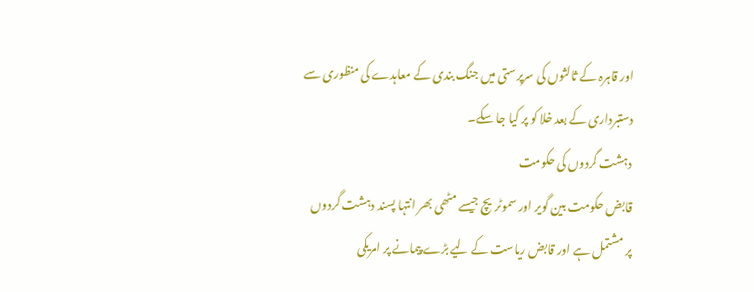اور قاہرہ کے ثالثوں کی سرپرستی میں جنگ بندی کے معاہدے کی منظوری سے دستبرداری کے بعد خلا کو پر کیا جا سکے۔
دہشت گردوں کی حکومت
قابض حکومت بین گویر اور سموٹریچ جیسے مٹھی بھر انتہا پسند دہشت گردوں پر مشتمل ہے اور قابض ریاست کے لیے بڑے پیمانے پر امریکی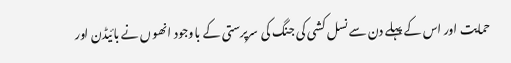حمایت اور اس کے پہلے دن سے نسل کشی کی جنگ کی سرپرستی کے باوجود انھوں نے بائیڈن اور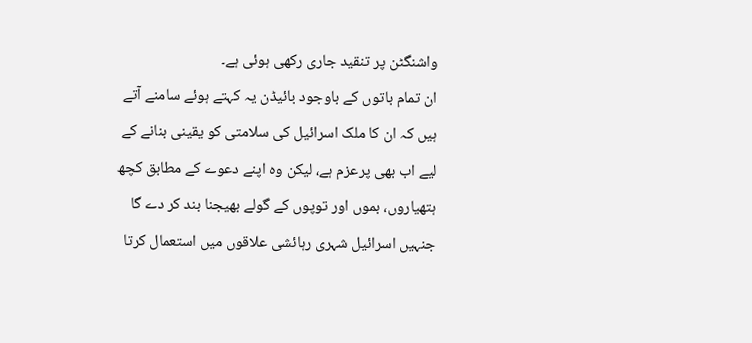واشنگٹن پر تنقید جاری رکھی ہوئی ہے۔
ان تمام باتوں کے باوجود بائیڈن یہ کہتے ہوئے سامنے آتے ہیں کہ ان کا ملک اسرائیل کی سلامتی کو یقینی بنانے کے لیے اب بھی پرعزم ہے، لیکن وہ اپنے دعوے کے مطابق کچھ ہتھیاروں، بموں اور توپوں کے گولے بھیجنا بند کر دے گا جنہیں اسرائیل شہری رہائشی علاقوں میں استعمال کرتا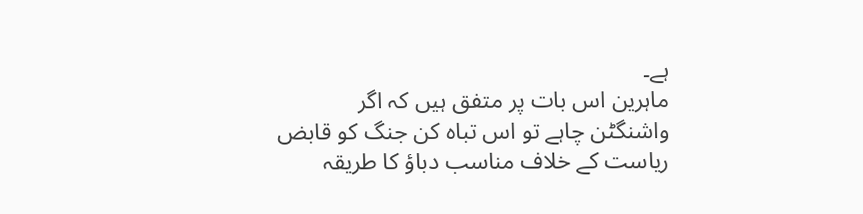ہے۔
ماہرین اس بات پر متفق ہیں کہ اگر واشنگٹن چاہے تو اس تباہ کن جنگ کو قابض ریاست کے خلاف مناسب دباؤ کا طریقہ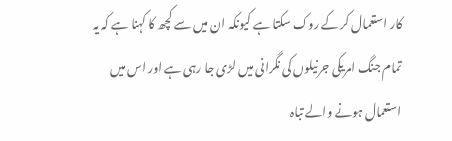کار استعمال کر کے روک سکتا ہے کیونکہ ان میں سے کچھ کا کہنا ہے کہ یہ تمام جنگ امریکی جرنیلوں کی نگرانی میں لڑی جا رہی ہے اور اس میں استعمال ہونے والے تباہ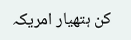کن ہتھیار امریکہ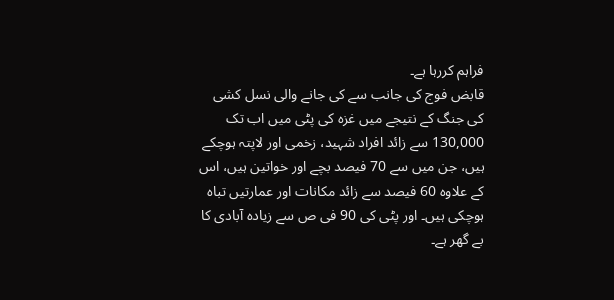فراہم کررہا ہے۔
قابض فوج کی جانب سے کی جانے والی نسل کشی کی جنگ کے نتیجے میں غزہ کی پٹی میں اب تک 130,000 سے زائد افراد شہید، زخمی اور لاپتہ ہوچکے ہیں، جن میں سے 70 فیصد بچے اور خواتین ہیں، اس کے علاوہ 60 فیصد سے زائد مکانات اور عمارتیں تباہ ہوچکی ہیں۔ اور پٹی کی 90 فی ص سے زیادہ آبادی کا بے گھر ہے۔